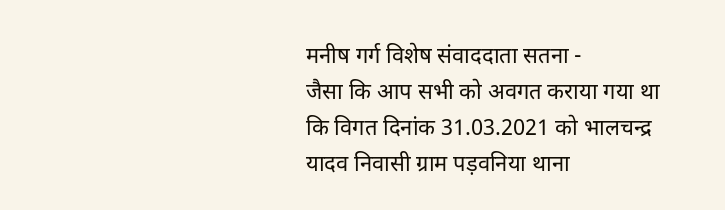मनीष गर्ग विशेष संवाददाता सतना -
जैसा कि आप सभी को अवगत कराया गया था कि विगत दिनांक 31.03.2021 को भालचन्द्र यादव निवासी ग्राम पड़वनिया थाना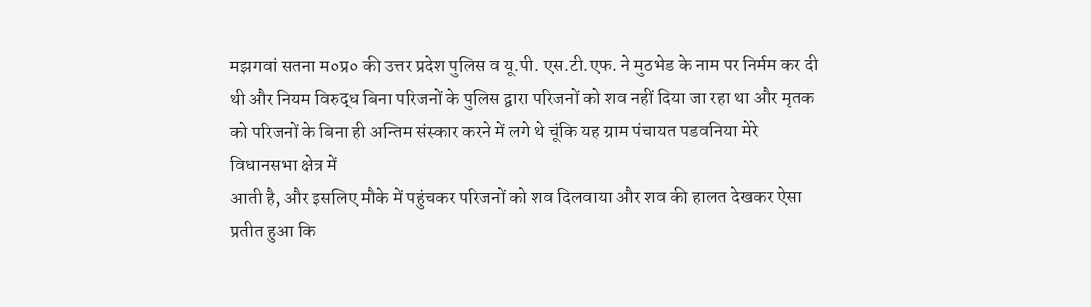मझगवां सतना म०प्र० की उत्तर प्रदेश पुलिस व यू.पी. एस.टी.एफ. ने मुठभेड के नाम पर निर्मम कर दी थी और नियम विरुद्ध बिना परिजनों के पुलिस द्वारा परिजनों को शव नहीं दिया जा रहा था और मृतक को परिजनों के बिना ही अन्तिम संस्कार करने में लगे थे चूंकि यह ग्राम पंचायत पडवनिया मेरे विधानसभा क्षेत्र में
आती है, और इसलिए मौके में पहुंचकर परिजनों को शव दिलवाया और शव की हालत देखकर ऐसा प्रतीत हुआ कि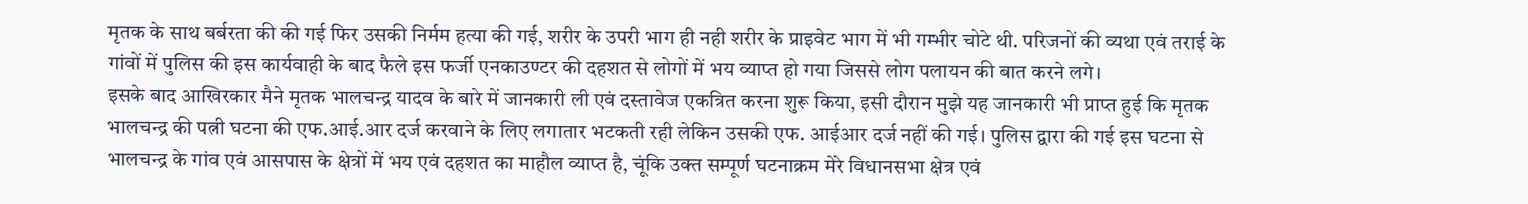मृतक के साथ बर्बरता की की गई फिर उसकी निर्मम हत्या की गई, शरीर के उपरी भाग ही नही शरीर के प्राइवेट भाग में भी गम्भीर चोटे थी. परिजनों की व्यथा एवं तराई के गांवों में पुलिस की इस कार्यवाही के बाद फैले इस फर्जी एनकाउण्टर की दहशत से लोगों में भय व्याप्त हो गया जिससे लोग पलायन की बात करने लगे।
इसके बाद आखिरकार मैने मृतक भालचन्द्र यादव के बारे में जानकारी ली एवं दस्तावेज एकत्रित करना शुरू किया, इसी दौरान मुझे यह जानकारी भी प्राप्त हुई कि मृतक भालचन्द्र की पत्नी घटना की एफ.आई.आर दर्ज करवाने के लिए लगातार भटकती रही लेकिन उसकी एफ. आईआर दर्ज नहीं की गई। पुलिस द्वारा की गई इस घटना से भालचन्द्र के गांव एवं आसपास के क्षेत्रों में भय एवं दहशत का माहौल व्याप्त है, चूंकि उक्त सम्पूर्ण घटनाक्रम मेरे विधानसभा क्षेत्र एवं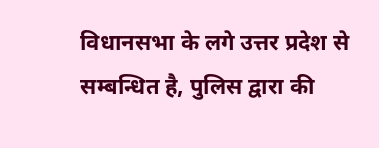विधानसभा के लगे उत्तर प्रदेश से सम्बन्धित है, पुलिस द्वारा की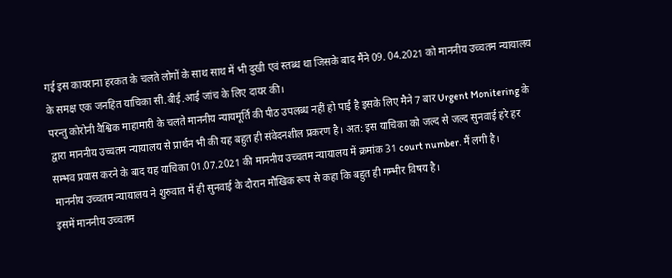गई इस कायराना हरकत के चलते लोगों के साथ साथ में भी दुखी एवं स्तब्ध था जिसके बाद मैंने 09. 04.2021 को माननीय उच्चतम न्यायालय के समक्ष एक जनहित याचिका सी.बीई.आई जांच के लिए दायर की।
परन्तु कोरोनी वैश्विक माहामारी के चलते माननीय न्यायमूर्ति की पीठ उपलब्ध नहीं हो पाई है इसके लिए मैने 7 बार Urgent Monitering के द्वारा माननीय उच्चतम न्यायालय से प्रार्थन भी की यह बहुत ही संवेदनशील प्रकरण है। अत: इस याचिका को जल्द से जल्द सुनवाई हरे हर सम्भव प्रयास करने के बाद यह याचिका 01.07.2021 की माननीय उच्चतम न्यायालय में क्रमांक 31 court number. मैं लगी है।
माननीय उच्चतम न्यायालय ने शुरुवात में ही सुनवाई के दौरान मौखिक रूप से कहा कि बहुत ही गम्भीर विषय है।
इसमें माननीय उच्चतम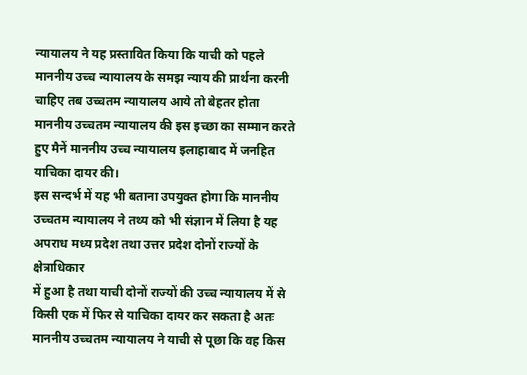न्यायालय ने यह प्रस्तावित किया कि याची को पहले माननीय उच्च न्यायालय के समझ न्याय की प्रार्थना करनी चाहिए तब उच्चतम न्यायालय आये तो बेहतर होता माननीय उच्चतम न्यायालय की इस इच्छा का सम्मान करते हुए मैनें माननीय उच्च न्यायालय इलाहाबाद में जनहित याचिका दायर की।
इस सन्दर्भ में यह भी बताना उपयुक्त होगा कि माननीय उच्चतम न्यायालय ने तथ्य को भी संज्ञान में लिया है यह अपराध मध्य प्रदेश तथा उत्तर प्रदेश दोनों राज्यों के क्षेत्राधिकार
में हुआ है तथा याची दोनों राज्यों की उच्च न्यायालय में से किसी एक में फिर से याचिका दायर कर सकता है अतः माननीय उच्चतम न्यायालय ने याची से पूछा कि वह किस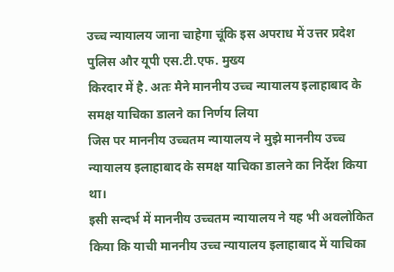उच्च न्यायालय जाना चाहेगा चूंकि इस अपराध में उत्तर प्रदेश पुलिस और यूपी एस.टी.एफ. मुख्य
किरदार में है. अतः मैने माननीय उच्च न्यायालय इलाहाबाद के समक्ष याचिका डालने का निर्णय लिया
जिस पर माननीय उच्चतम न्यायालय ने मुझे माननीय उच्च न्यायालय इलाहाबाद के समक्ष याचिका डालने का निर्देश किया था।
इसी सन्दर्भ में माननीय उच्चतम न्यायालय ने यह भी अवलोकित किया कि याची माननीय उच्च न्यायालय इलाहाबाद में याचिका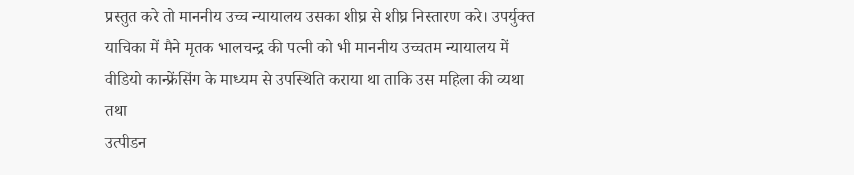प्रस्तुत करे तो माननीय उच्च न्यायालय उसका शीघ्र से शीघ्र निस्तारण करे। उपर्युक्त याचिका में मैने मृतक भालचन्द्र की पत्नी को भी माननीय उच्चतम न्यायालय में
वीडियो कान्फ्रेंसिंग के माध्यम से उपस्थिति कराया था ताकि उस महिला की व्यथा तथा
उत्पीडन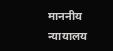माननीय न्यायालय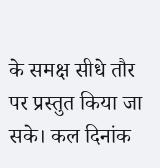के समक्ष सीधे तौर पर प्रस्तुत किया जा सके। कल दिनांक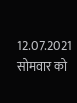12.07.2021 सोमवार को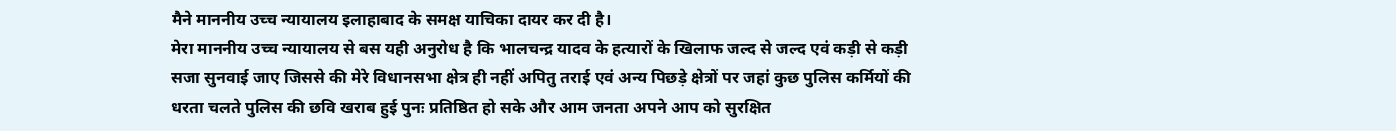मैने माननीय उच्च न्यायालय इलाहाबाद के समक्ष याचिका दायर कर दी है।
मेरा माननीय उच्च न्यायालय से बस यही अनुरोध है कि भालचन्द्र यादव के हत्यारों के खिलाफ जल्द से जल्द एवं कड़ी से कड़ी सजा सुनवाई जाए जिससे की मेरे विधानसभा क्षेत्र ही नहीं अपितु तराई एवं अन्य पिछड़े क्षेत्रों पर जहां कुछ पुलिस कर्मियों की धरता चलते पुलिस की छवि खराब हुई पुनः प्रतिष्ठित हो सके और आम जनता अपने आप को सुरक्षित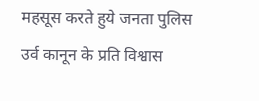महसूस करते हुये जनता पुलिस उर्व कानून के प्रति विश्वास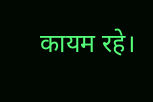कायम रहे।